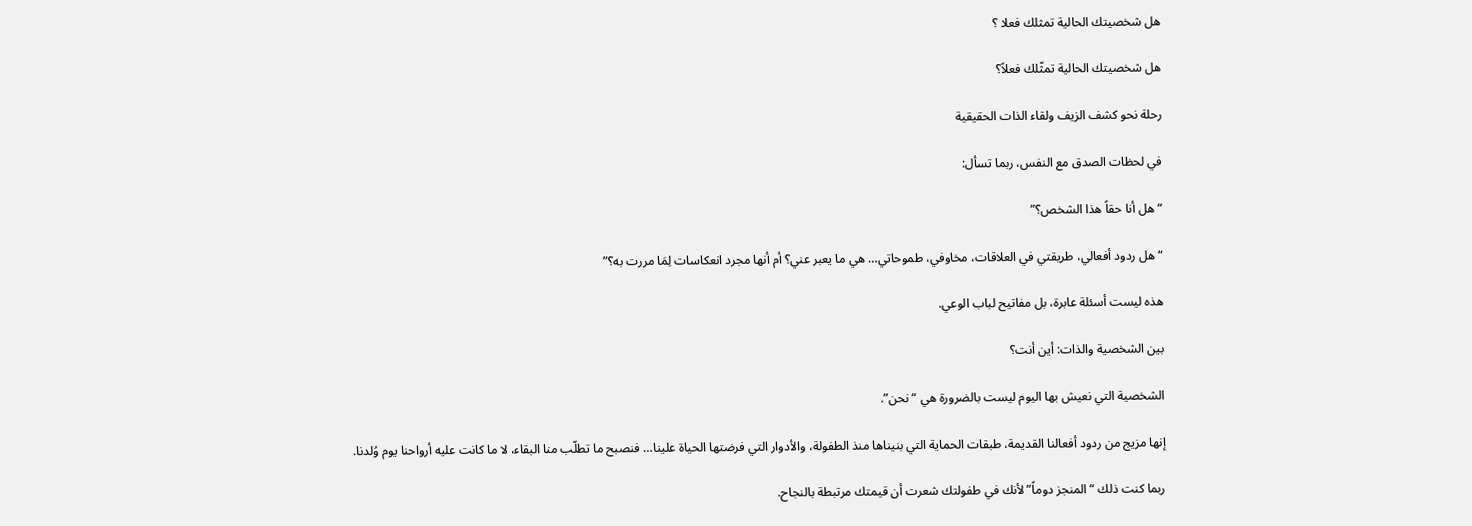هل شخصيتك الحالية تمثلك فعلا ؟

هل شخصيتك الحالية تمثّلك فعلاً؟

رحلة نحو كشف الزيف ولقاء الذات الحقيقية

في لحظات الصدق مع النفس، ربما تسأل:

“هل أنا حقاً هذا الشخص؟”

“هل ردود أفعالي، طريقتي في العلاقات، مخاوفي، طموحاتي… هي ما يعبر عني؟ أم أنها مجرد انعكاسات لِمَا مررت به؟”

هذه ليست أسئلة عابرة، بل مفاتيح لباب الوعي.

بين الشخصية والذات: أين أنت؟

الشخصية التي نعيش بها اليوم ليست بالضرورة هي “نحن”.

إنها مزيج من ردود أفعالنا القديمة، طبقات الحماية التي بنيناها منذ الطفولة، والأدوار التي فرضتها الحياة علينا… فنصبح ما تطلّب منا البقاء، لا ما كانت عليه أرواحنا يوم وُلدنا.

ربما كنت ذلك “المنجز دوماً” لأنك في طفولتك شعرت أن قيمتك مرتبطة بالنجاح.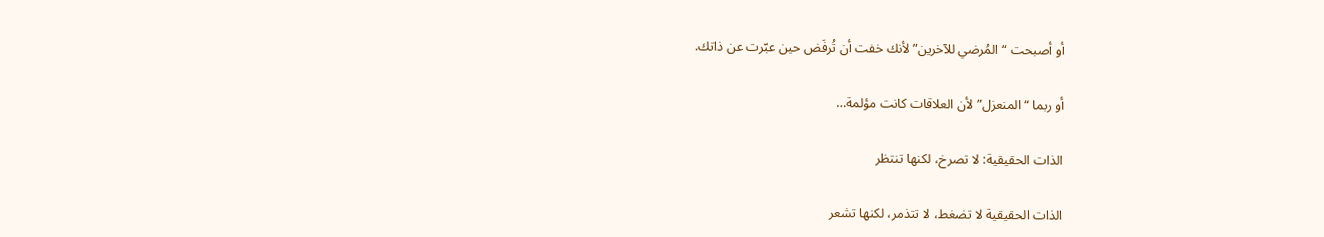أو أصبحت “المُرضي للآخرين” لأنك خفت أن تُرفَض حين عبّرت عن ذاتك.

أو ربما “المنعزل” لأن العلاقات كانت مؤلمة…

الذات الحقيقية: لا تصرخ، لكنها تنتظر

الذات الحقيقية لا تضغط، لا تتذمر، لكنها تشعر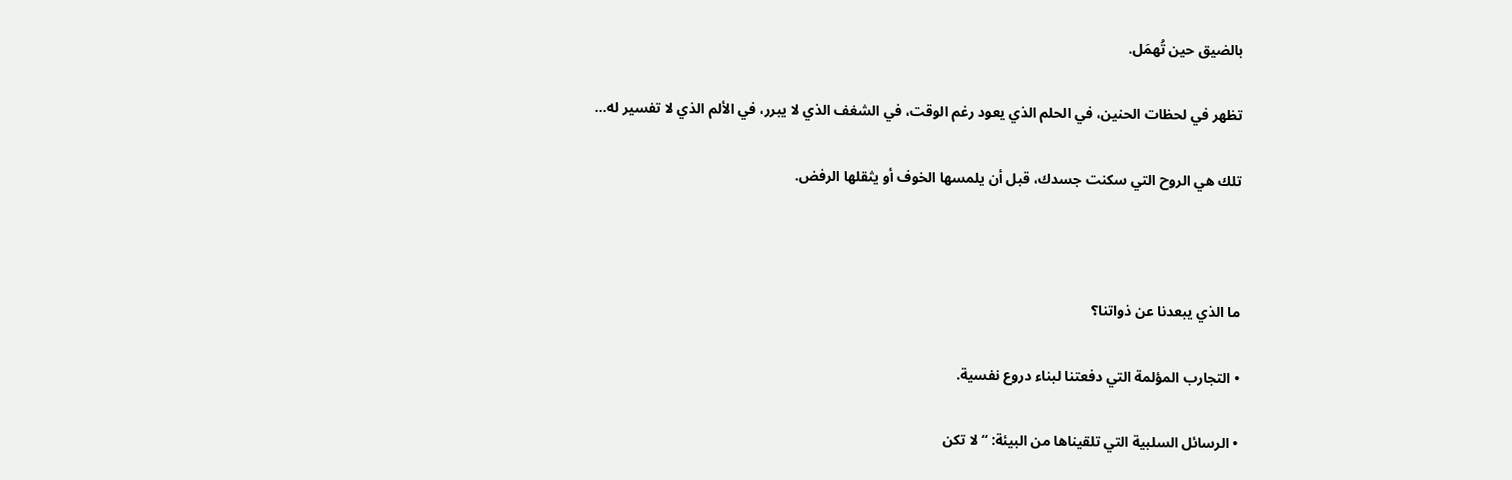بالضيق حين تُهمَل.

تظهر في لحظات الحنين، في الحلم الذي يعود رغم الوقت، في الشغف الذي لا يبرر، في الألم الذي لا تفسير له…

تلك هي الروح التي سكنت جسدك، قبل أن يلمسها الخوف أو يثقلها الرفض.



ما الذي يبعدنا عن ذواتنا؟

• التجارب المؤلمة التي دفعتنا لبناء دروع نفسية.

• الرسائل السلبية التي تلقيناها من البيئة: “لا تكن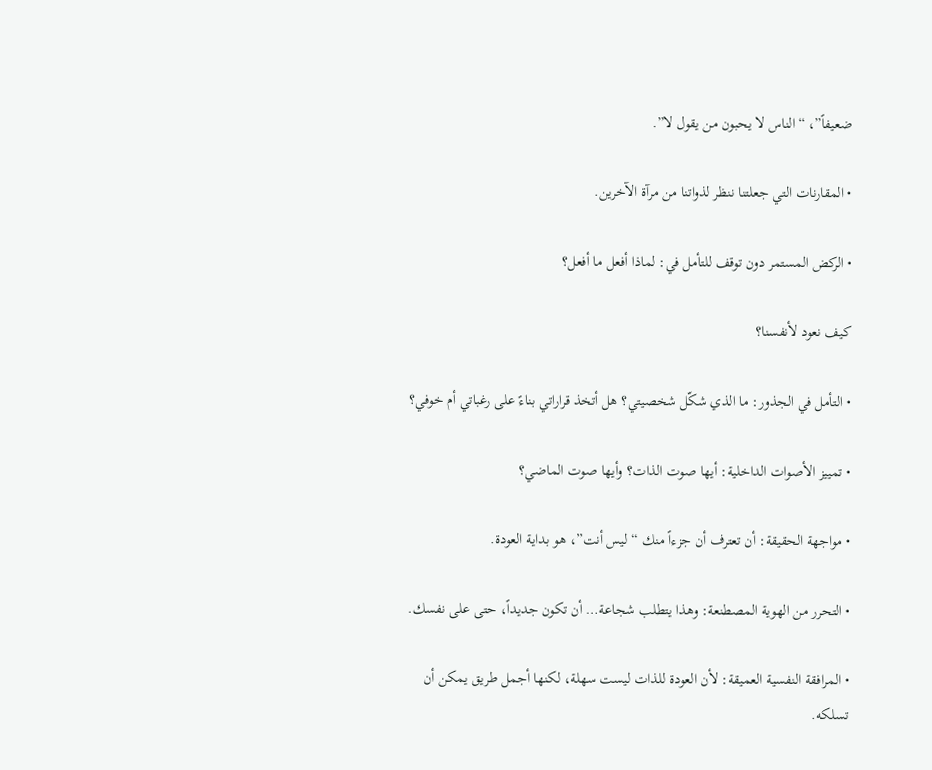ضعيفاً”، “الناس لا يحبون من يقول لا”.

• المقارنات التي جعلتنا ننظر لذواتنا من مرآة الآخرين.

• الركض المستمر دون توقف للتأمل في: لماذا أفعل ما أفعل؟

كيف نعود لأنفسنا؟

• التأمل في الجذور: ما الذي شكّل شخصيتي؟ هل أتخذ قراراتي بناءً على رغباتي أم خوفي؟

• تمييز الأصوات الداخلية: أيها صوت الذات؟ وأيها صوت الماضي؟

• مواجهة الحقيقة: أن تعترف أن جزءاً منك “ليس أنت”، هو بداية العودة.

• التحرر من الهوية المصطنعة: وهذا يتطلب شجاعة… أن تكون جديداً، حتى على نفسك.

• المرافقة النفسية العميقة: لأن العودة للذات ليست سهلة، لكنها أجمل طريق يمكن أن تسلكه.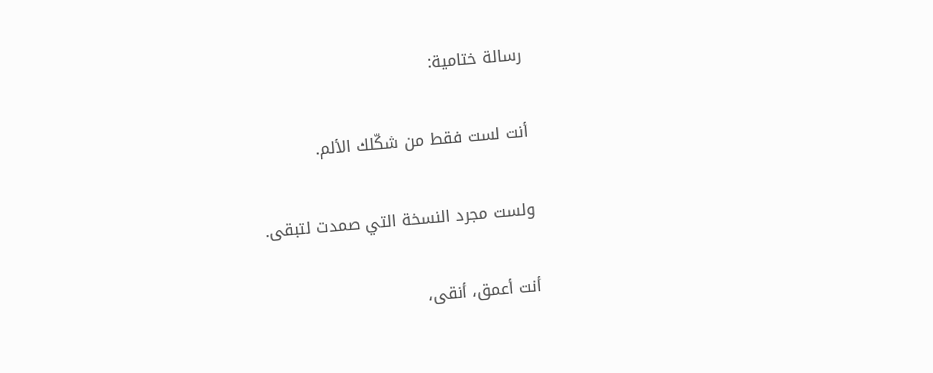رسالة ختامية:

أنت لست فقط من شكّلك الألم.

ولست مجرد النسخة التي صمدت لتبقى.

أنت أعمق، أنقى،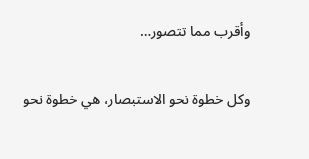وأقرب مما تتصور…

وكل خطوة نحو الاستبصار، هي خطوة نحو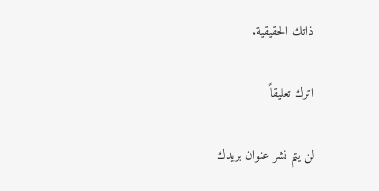ذاتك الحقيقية.

اترك تعليقاً

لن يتم نشر عنوان بريدك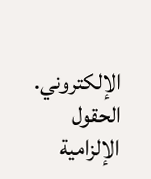الإلكتروني. الحقول الإلزامية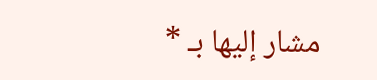مشار إليها بـ *